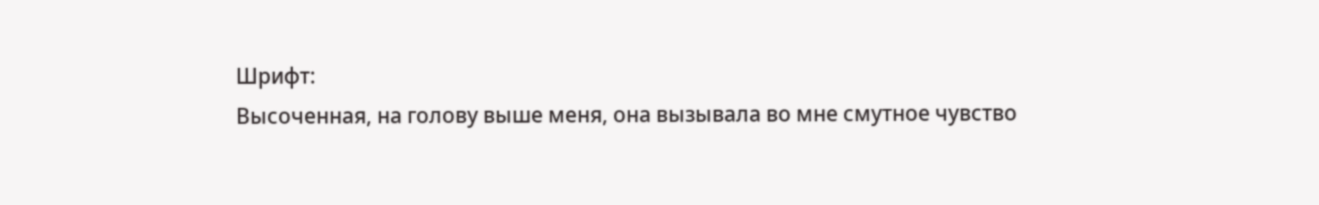Шрифт:
Высоченная, на голову выше меня, она вызывала во мне смутное чувство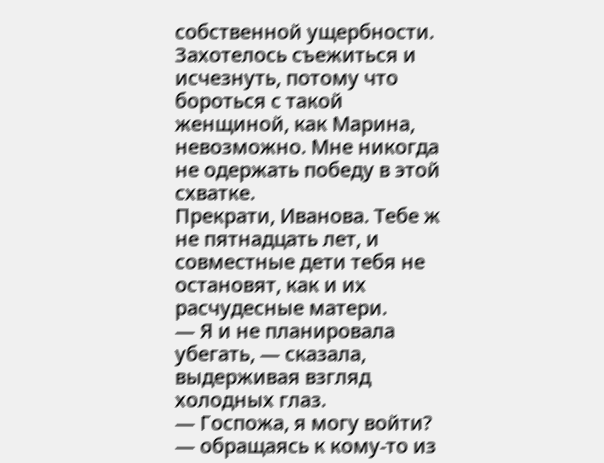собственной ущербности. Захотелось съежиться и исчезнуть, потому что бороться с такой женщиной, как Марина, невозможно. Мне никогда не одержать победу в этой схватке.
Прекрати, Иванова. Тебе ж не пятнадцать лет, и совместные дети тебя не остановят, как и их расчудесные матери.
— Я и не планировала убегать, — сказала, выдерживая взгляд холодных глаз.
— Госпожа, я могу войти? — обращаясь к кому-то из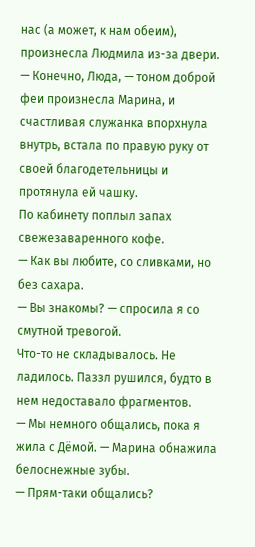нас (а может, к нам обеим), произнесла Людмила из-за двери.
— Конечно, Люда, — тоном доброй феи произнесла Марина, и счастливая служанка впорхнула внутрь, встала по правую руку от своей благодетельницы и протянула ей чашку.
По кабинету поплыл запах свежезаваренного кофе.
— Как вы любите, со сливками, но без сахара.
— Вы знакомы? — спросила я со смутной тревогой.
Что-то не складывалось. Не ладилось. Паззл рушился, будто в нем недоставало фрагментов.
— Мы немного общались, пока я жила с Дёмой. — Марина обнажила белоснежные зубы.
— Прям-таки общались?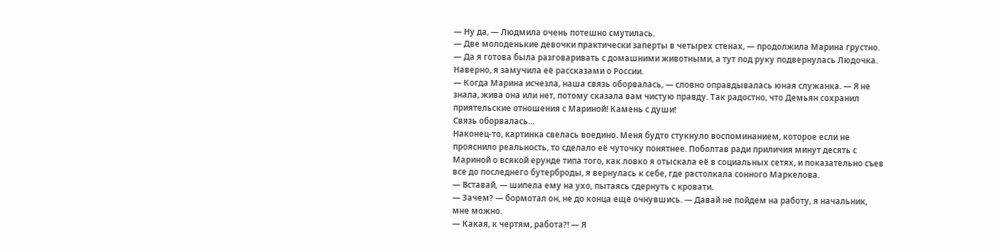— Ну да, — Людмила очень потешно смутилась.
— Две молоденькие девочки практически заперты в четырех стенах, — продолжила Марина грустно. — Да я готова была разговаривать с домашними животными, а тут под руку подвернулась Людочка. Наверно, я замучила её рассказами о России.
— Когда Марина исчезла, наша связь оборвалась, — словно оправдывалась юная служанка. — Я не знала, жива она или нет, потому сказала вам чистую правду. Так радостно, что Демьян сохранил приятельские отношения с Мариной! Камень с души!
Связь оборвалась…
Наконец-то, картинка свелась воедино. Меня будто стукнуло воспоминанием, которое если не прояснило реальность, то сделало её чуточку понятнее. Поболтав ради приличия минут десять с Мариной о всякой ерунде типа того, как ловко я отыскала её в социальных сетях, и показательно съев все до последнего бутерброды, я вернулась к себе, где растолкала сонного Маркелова.
— Вставай, — шипела ему на ухо, пытаясь сдернуть с кровати.
— Зачем? — бормотал он, не до конца ещё очнувшись. — Давай не пойдем на работу, я начальник, мне можно.
— Какая, к чертям, работа?! — Я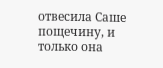отвесила Саше пощечину, и только она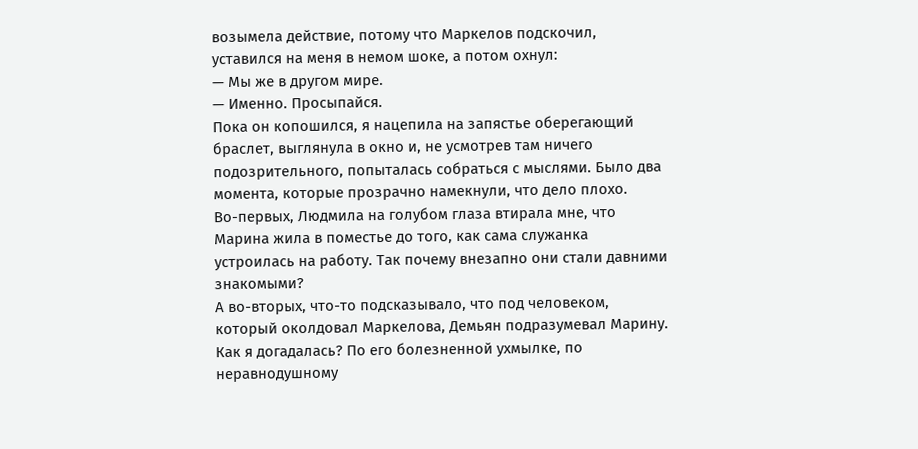возымела действие, потому что Маркелов подскочил, уставился на меня в немом шоке, а потом охнул:
— Мы же в другом мире.
— Именно. Просыпайся.
Пока он копошился, я нацепила на запястье оберегающий браслет, выглянула в окно и, не усмотрев там ничего подозрительного, попыталась собраться с мыслями. Было два момента, которые прозрачно намекнули, что дело плохо.
Во-первых, Людмила на голубом глаза втирала мне, что Марина жила в поместье до того, как сама служанка устроилась на работу. Так почему внезапно они стали давними знакомыми?
А во-вторых, что-то подсказывало, что под человеком, который околдовал Маркелова, Демьян подразумевал Марину. Как я догадалась? По его болезненной ухмылке, по неравнодушному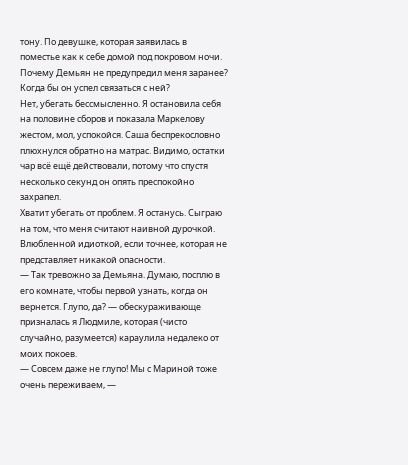тону. По девушке, которая заявилась в поместье как к себе домой под покровом ночи. Почему Демьян не предупредил меня заранее? Когда бы он успел связаться с ней?
Нет, убегать бессмысленно. Я остановила себя на половине сборов и показала Маркелову жестом, мол, успокойся. Саша беспрекословно плюхнулся обратно на матрас. Видимо, остатки чар всё ещё действовали, потому что спустя несколько секунд он опять преспокойно захрапел.
Хватит убегать от проблем. Я останусь. Сыграю на том, что меня считают наивной дурочкой. Влюбленной идиоткой, если точнее, которая не представляет никакой опасности.
— Так тревожно за Демьяна. Думаю, посплю в его комнате, чтобы первой узнать, когда он вернется. Глупо, да? — обескураживающе призналась я Людмиле, которая (чисто случайно, разумеется) караулила недалеко от моих покоев.
— Совсем даже не глупо! Мы с Мариной тоже очень переживаем, —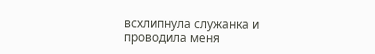всхлипнула служанка и проводила меня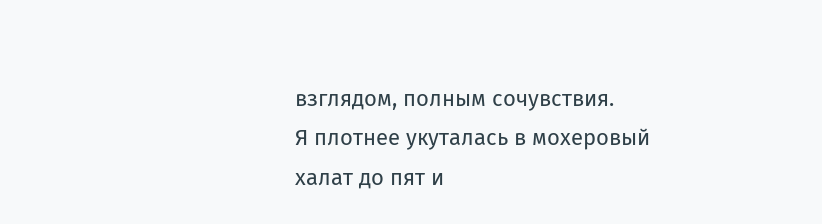взглядом, полным сочувствия.
Я плотнее укуталась в мохеровый халат до пят и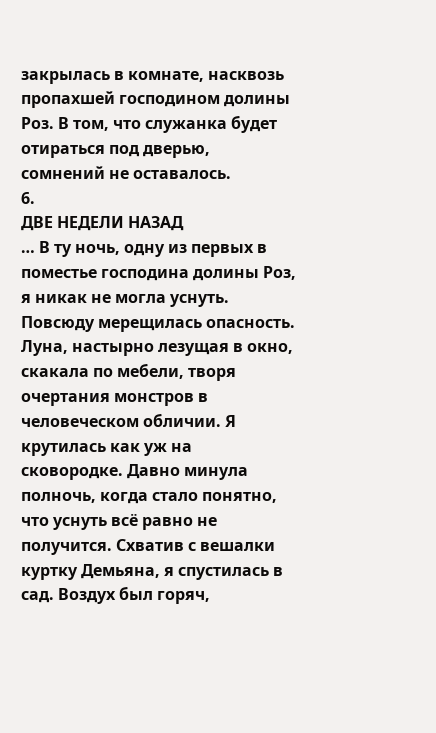закрылась в комнате, насквозь пропахшей господином долины Роз. В том, что служанка будет отираться под дверью, сомнений не оставалось.
6.
ДВЕ НЕДЕЛИ НАЗАД
… В ту ночь, одну из первых в поместье господина долины Роз, я никак не могла уснуть. Повсюду мерещилась опасность. Луна, настырно лезущая в окно, скакала по мебели, творя очертания монстров в человеческом обличии. Я крутилась как уж на сковородке. Давно минула полночь, когда стало понятно, что уснуть всё равно не получится. Схватив с вешалки куртку Демьяна, я спустилась в сад. Воздух был горяч,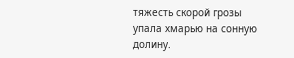тяжесть скорой грозы упала хмарью на сонную долину.